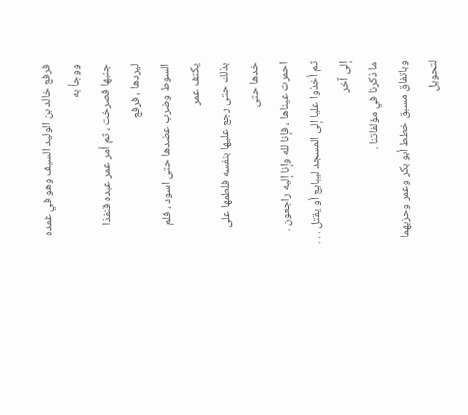فرفع خالد بن الوليد السيف وهو في غمده ووجأ به
جنبها فصرخت ، ثم أمر عمر عبده قنفذا ليردها ، فرفع
السوط وضرب عضدها حتى اسود ، فلم يكتف عمر
بذلك حتى رجع عليها بنفسه فلطمها على خدها حتى
احمرت عيناها ، فإنا لله وإنا إليه راجعون .
ثم أخذوا عليا إلى المسجد ليبايع أو يقتل . . . إلى آخر
ما ذكرنا في مؤلفاتنا .
وباتفاق مسبق خطط أبو بكر وعمر وحزبهما لتحويل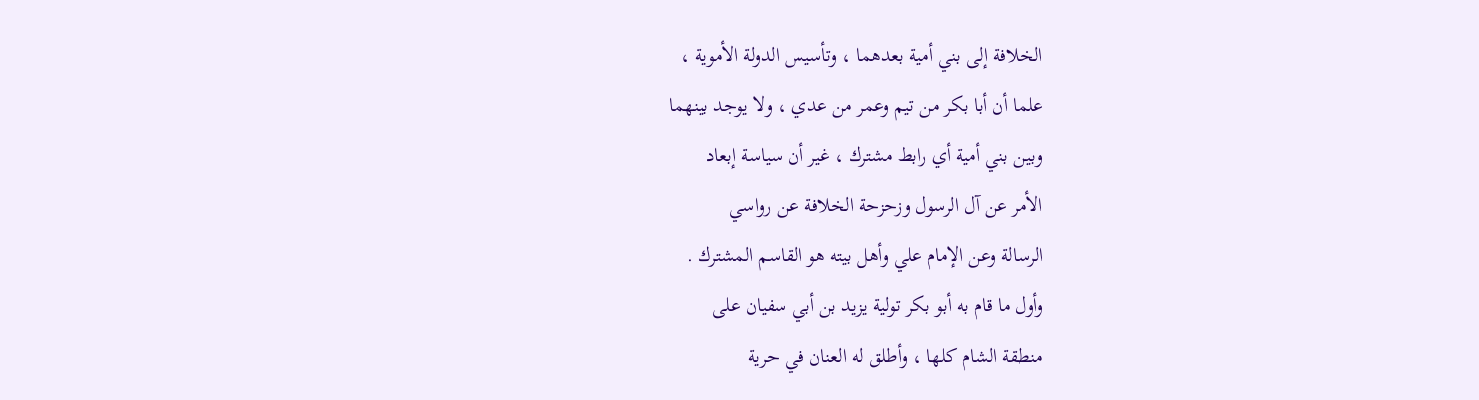الخلافة إلى بني أمية بعدهما ، وتأسيس الدولة الأموية ،
علما أن أبا بكر من تيم وعمر من عدي ، ولا يوجد بينهما
وبين بني أمية أي رابط مشترك ، غير أن سياسة إبعاد
الأمر عن آل الرسول وزحزحة الخلافة عن رواسي
الرسالة وعن الإمام علي وأهل بيته هو القاسم المشترك .
وأول ما قام به أبو بكر تولية يزيد بن أبي سفيان على
منطقة الشام كلها ، وأطلق له العنان في حرية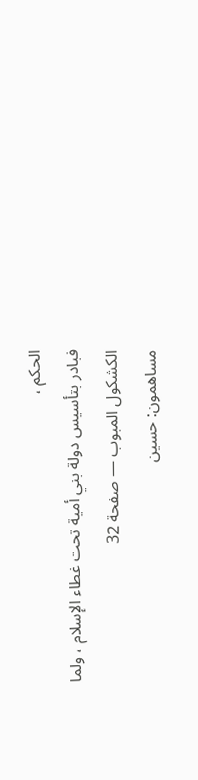الحكم ،
فبادر بتأسيس دولة بني أمية تحت غطاء الإسلام ، ولما
الكشكول المبوب — صفحة 32
مساهمون: حسين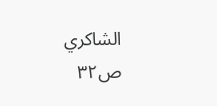الشاكري
ص٣٢